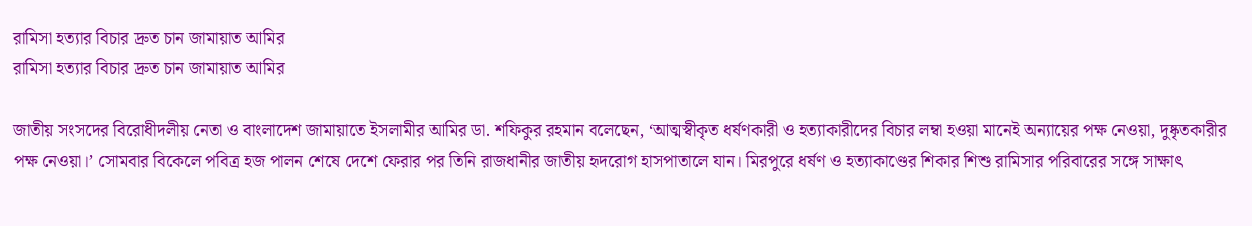রামিসা হত্যার বিচার দ্রুত চান জামায়াত আমির
রামিসা হত্যার বিচার দ্রুত চান জামায়াত আমির

জাতীয় সংসদের বিরোধীদলীয় নেতা ও বাংলাদেশ জামায়াতে ইসলামীর আমির ডা. শফিকুর রহমান বলেছেন, ‘আত্মস্বীকৃত ধর্ষণকারী ও হত্যাকারীদের বিচার লম্বা হওয়া মানেই অন্যায়ের পক্ষ নেওয়া, দুষ্কৃতকারীর পক্ষ নেওয়া।’ সোমবার বিকেলে পবিত্র হজ পালন শেষে দেশে ফেরার পর তিনি রাজধানীর জাতীয় হৃদরোগ হাসপাতালে যান। মিরপুরে ধর্ষণ ও হত্যাকাণ্ডের শিকার শিশু রামিসার পরিবারের সঙ্গে সাক্ষাৎ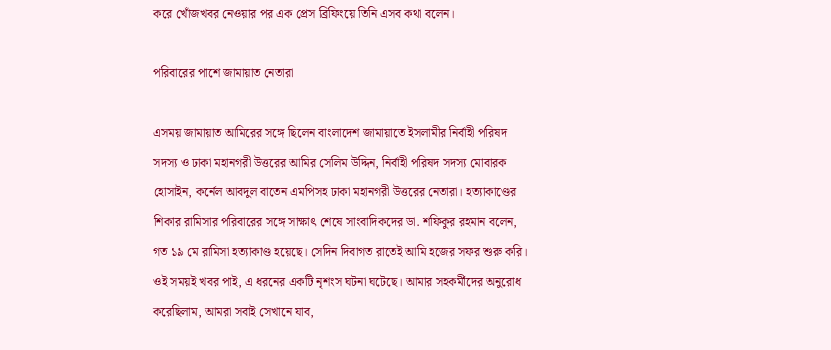করে খোঁজখবর নেওয়ার পর এক প্রেস ব্রিফিংয়ে তিনি এসব কথা বলেন।

পরিবারের পাশে জামায়াত নেতারা

এসময় জামায়াত আমিরের সঙ্গে ছিলেন বাংলাদেশ জামায়াতে ইসলামীর নির্বাহী পরিষদ সদস্য ও ঢাকা মহানগরী উত্তরের আমির সেলিম উদ্দিন, নির্বাহী পরিষদ সদস্য মোবারক হোসাইন, কর্নেল আবদুল বাতেন এমপিসহ ঢাকা মহানগরী উত্তরের নেতারা। হত্যাকাণ্ডের শিকার রামিসার পরিবারের সঙ্গে সাক্ষাৎ শেষে সাংবাদিকদের ডা. শফিকুর রহমান বলেন, গত ১৯ মে রামিসা হত্যাকাণ্ড হয়েছে। সেদিন দিবাগত রাতেই আমি হজের সফর শুরু করি। ওই সময়ই খবর পাই, এ ধরনের একটি নৃশংস ঘটনা ঘটেছে। আমার সহকর্মীদের অনুরোধ করেছিলাম, আমরা সবাই সেখানে যাব,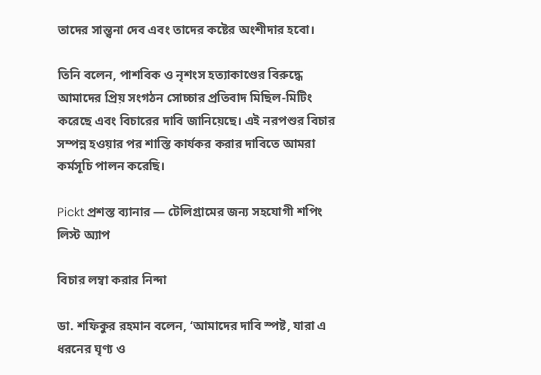তাদের সান্ত্বনা দেব এবং তাদের কষ্টের অংশীদার হবো।

তিনি বলেন, পাশবিক ও নৃশংস হত্যাকাণ্ডের বিরুদ্ধে আমাদের প্রিয় সংগঠন সোচ্চার প্রতিবাদ মিছিল-মিটিং করেছে এবং বিচারের দাবি জানিয়েছে। এই নরপশুর বিচার সম্পন্ন হওয়ার পর শাস্তি কার্যকর করার দাবিতে আমরা কর্মসূচি পালন করেছি।

Pickt প্রশস্ত ব্যানার — টেলিগ্রামের জন্য সহযোগী শপিং লিস্ট অ্যাপ

বিচার লম্বা করার নিন্দা

ডা. শফিকুর রহমান বলেন, ‘আমাদের দাবি স্পষ্ট, যারা এ ধরনের ঘৃণ্য ও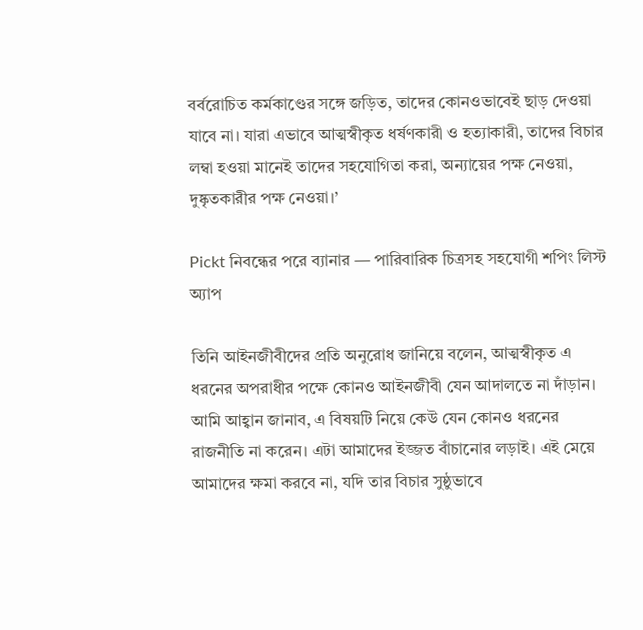বর্বরোচিত কর্মকাণ্ডের সঙ্গে জড়িত, তাদের কোনওভাবেই ছাড় দেওয়া যাবে না। যারা এভাবে আত্মস্বীকৃত ধর্ষণকারী ও হত্যাকারী, তাদের বিচার লম্বা হওয়া মানেই তাদের সহযোগিতা করা, অন্যায়ের পক্ষ নেওয়া, দুষ্কৃতকারীর পক্ষ নেওয়া।’

Pickt নিবন্ধের পরে ব্যানার — পারিবারিক চিত্রসহ সহযোগী শপিং লিস্ট অ্যাপ

তিনি আইনজীবীদের প্রতি অনুরোধ জানিয়ে বলেন, আত্মস্বীকৃত এ ধরনের অপরাধীর পক্ষে কোনও আইনজীবী যেন আদালতে না দাঁড়ান। আমি আহ্বান জানাব, এ বিষয়টি নিয়ে কেউ যেন কোনও ধরনের রাজনীতি না করেন। এটা আমাদের ইজ্জত বাঁচানোর লড়াই। এই মেয়ে আমাদের ক্ষমা করবে না, যদি তার বিচার সুষ্ঠুভাবে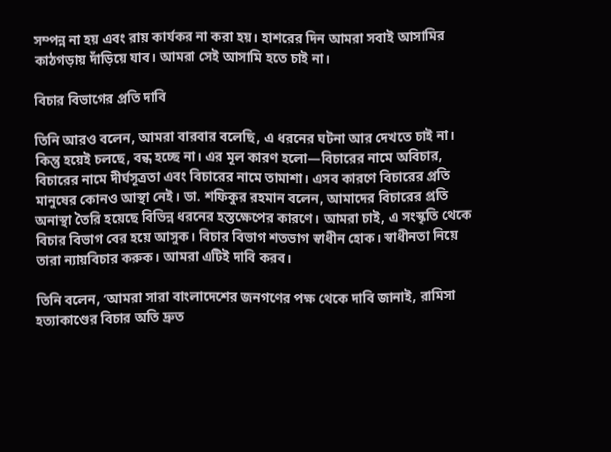সম্পন্ন না হয় এবং রায় কার্যকর না করা হয়। হাশরের দিন আমরা সবাই আসামির কাঠগড়ায় দাঁড়িয়ে যাব। আমরা সেই আসামি হতে চাই না।

বিচার বিভাগের প্রতি দাবি

তিনি আরও বলেন, আমরা বারবার বলেছি, এ ধরনের ঘটনা আর দেখতে চাই না। কিন্তু হয়েই চলছে, বন্ধ হচ্ছে না। এর মূল কারণ হলো—বিচারের নামে অবিচার, বিচারের নামে দীর্ঘসূত্রতা এবং বিচারের নামে তামাশা। এসব কারণে বিচারের প্রতি মানুষের কোনও আস্থা নেই। ডা. শফিকুর রহমান বলেন, আমাদের বিচারের প্রতি অনাস্থা তৈরি হয়েছে বিভিন্ন ধরনের হস্তক্ষেপের কারণে। আমরা চাই, এ সংস্কৃতি থেকে বিচার বিভাগ বের হয়ে আসুক। বিচার বিভাগ শতভাগ স্বাধীন হোক। স্বাধীনতা নিয়ে তারা ন্যায়বিচার করুক। আমরা এটিই দাবি করব।

তিনি বলেন, ‘আমরা সারা বাংলাদেশের জনগণের পক্ষ থেকে দাবি জানাই, রামিসা হত্যাকাণ্ডের বিচার অতি দ্রুত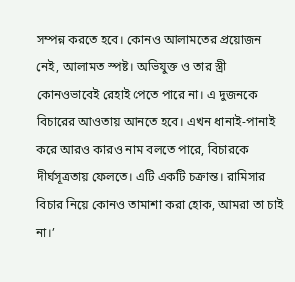সম্পন্ন করতে হবে। কোনও আলামতের প্রয়োজন নেই, আলামত স্পষ্ট। অভিযুক্ত ও তার স্ত্রী কোনওভাবেই রেহাই পেতে পারে না। এ দুজনকে বিচারের আওতায় আনতে হবে। এখন ধানাই-পানাই করে আরও কারও নাম বলতে পারে, বিচারকে দীর্ঘসূত্রতায় ফেলতে। এটি একটি চক্রান্ত। রামিসার বিচার নিয়ে কোনও তামাশা করা হোক, আমরা তা চাই না।’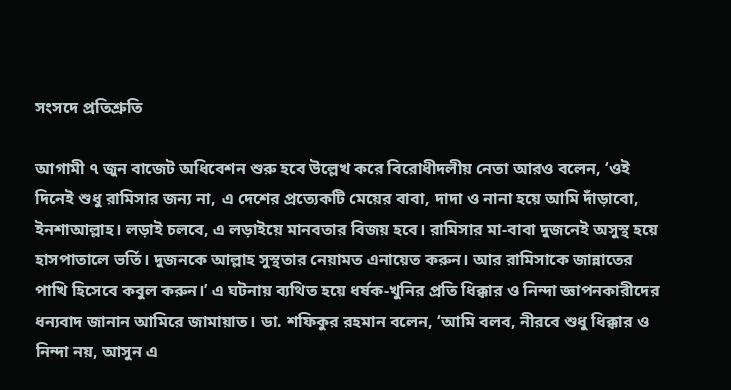সংসদে প্রতিশ্রুতি

আগামী ৭ জুন বাজেট অধিবেশন শুরু হবে উল্লেখ করে বিরোধীদলীয় নেতা আরও বলেন, ‘ওই দিনেই শুধু রামিসার জন্য না, এ দেশের প্রত্যেকটি মেয়ের বাবা, দাদা ও নানা হয়ে আমি দাঁড়াবো, ইনশাআল্লাহ। লড়াই চলবে, এ লড়াইয়ে মানবতার বিজয় হবে। রামিসার মা-বাবা দুজনেই অসুস্থ হয়ে হাসপাতালে ভর্তি। দুজনকে আল্লাহ সুস্থতার নেয়ামত এনায়েত করুন। আর রামিসাকে জান্নাতের পাখি হিসেবে কবুল করুন।’ এ ঘটনায় ব্যথিত হয়ে ধর্ষক-খুনির প্রতি ধিক্কার ও নিন্দা জ্ঞাপনকারীদের ধন্যবাদ জানান আমিরে জামায়াত। ডা. শফিকুর রহমান বলেন, ‘আমি বলব, নীরবে শুধু ধিক্কার ও নিন্দা নয়, আসুন এ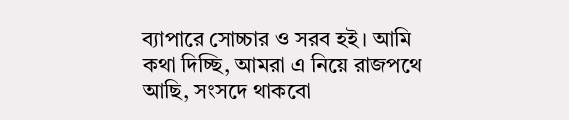ব্যাপারে সোচ্চার ও সরব হই। আমি কথা দিচ্ছি, আমরা এ নিয়ে রাজপথে আছি, সংসদে থাকবো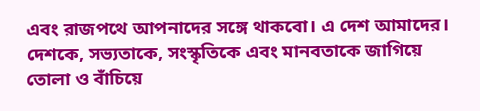এবং রাজপথে আপনাদের সঙ্গে থাকবো। এ দেশ আমাদের। দেশকে, সভ্যতাকে, সংস্কৃতিকে এবং মানবতাকে জাগিয়ে তোলা ও বাঁচিয়ে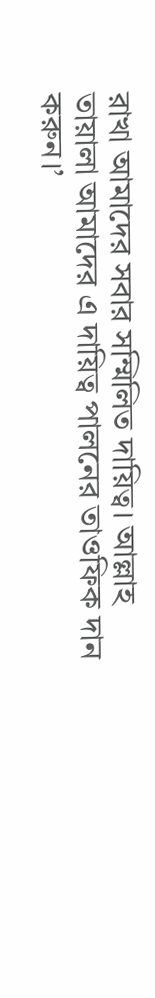রাখা আমাদের সবার সম্মিলিত দায়িত্ব। আল্লাহ তায়ালা আমাদের এ দায়িত্ব পালনের তাওফিক দান করুন।’